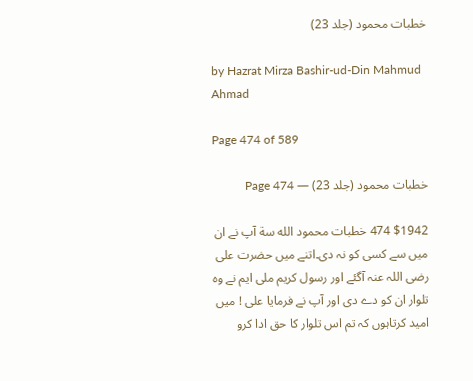خطبات محمود (جلد 23)

by Hazrat Mirza Bashir-ud-Din Mahmud Ahmad

Page 474 of 589

خطبات محمود (جلد 23) — Page 474

$1942 474 خطبات محمود الله سة آپ نے ان میں سے کسی کو نہ دی۔اتنے میں حضرت علی رضی اللہ عنہ آگئے اور رسول کریم ملی ایم نے وہ تلوار ان کو دے دی اور آپ نے فرمایا علی ! میں امید کرتاہوں کہ تم اس تلوار کا حق ادا کرو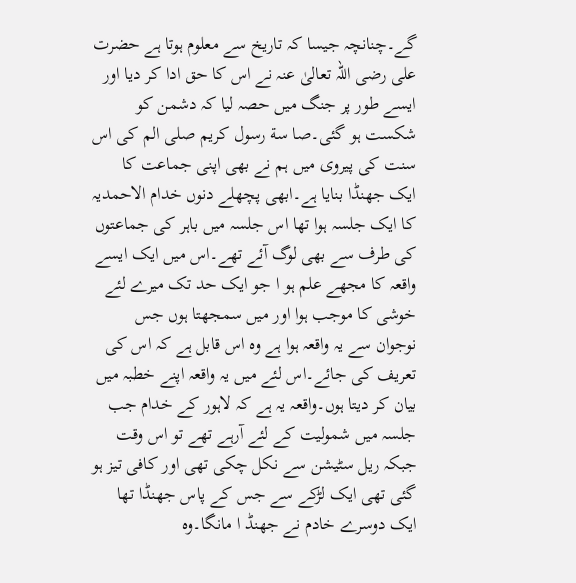گے۔چنانچہ جیسا کہ تاریخ سے معلوم ہوتا ہے حضرت علی رضی اللہ تعالیٰ عنہ نے اس کا حق ادا کر دیا اور ایسے طور پر جنگ میں حصہ لیا کہ دشمن کو شکست ہو گئی۔صا سة رسول کریم صلی الم کی اس سنت کی پیروی میں ہم نے بھی اپنی جماعت کا ایک جھنڈا بنایا ہے۔ابھی پچھلے دنوں خدام الاحمدیہ کا ایک جلسہ ہوا تھا اس جلسہ میں باہر کی جماعتوں کی طرف سے بھی لوگ آئے تھے۔اس میں ایک ایسے واقعہ کا مجھے علم ہو ا جو ایک حد تک میرے لئے خوشی کا موجب ہوا اور میں سمجھتا ہوں جس نوجوان سے یہ واقعہ ہوا ہے وہ اس قابل ہے کہ اس کی تعریف کی جائے۔اس لئے میں یہ واقعہ اپنے خطبہ میں بیان کر دیتا ہوں۔واقعہ یہ ہے کہ لاہور کے خدام جب جلسہ میں شمولیت کے لئے آرہے تھے تو اس وقت جبکہ ریل سٹیشن سے نکل چکی تھی اور کافی تیز ہو گئی تھی ایک لڑکے سے جس کے پاس جھنڈا تھا ایک دوسرے خادم نے جھنڈ ا مانگا۔وہ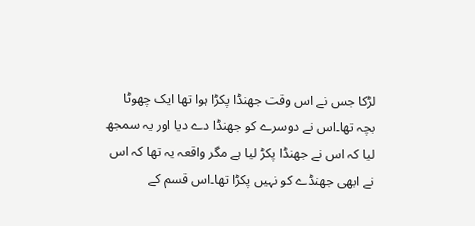لڑکا جس نے اس وقت جھنڈا پکڑا ہوا تھا ایک چھوٹا بچہ تھا۔اس نے دوسرے کو جھنڈا دے دیا اور یہ سمجھ لیا کہ اس نے جھنڈا پکڑ لیا ہے مگر واقعہ یہ تھا کہ اس نے ابھی جھنڈے کو نہیں پکڑا تھا۔اس قسم کے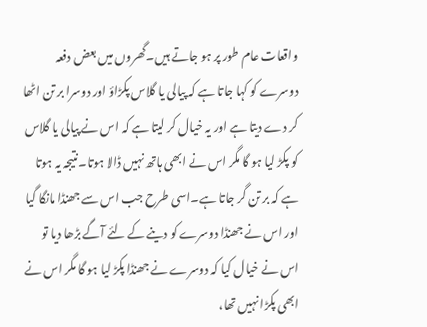واقعات عام طور پر ہو جاتے ہیں۔گھروں میں بعض دفعہ دوسرے کو کہا جاتا ہے کہ پیالی یا گلاس پکڑاؤ اور دوسرا بر تن اٹھا کر دے دیتا ہے اور یہ خیال کر لیتا ہے کہ اس نے پیالی یا گلاس کو پکڑ لیا ہو گا مگر اس نے ابھی ہاتھ نہیں ڈالا ہوتا۔نتیجہ یہ ہوتا ہے کہ بر تن گر جاتا ہے۔اسی طرح جب اس سے جھنڈا مانگا گیا اور اس نے جھنڈا دوسرے کو دینے کے لئے آگے بڑھا دیا تو اس نے خیال کیا کہ دوسرے نے جھنڈا پکڑ لیا ہو گا مگر اس نے ابھی پکڑا نہیں تھا،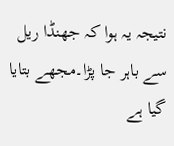نتیجہ یہ ہوا کہ جھنڈا ریل سے باہر جا پڑا۔مجھے بتایا گیا ہے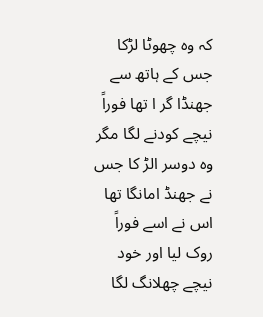کہ وہ چھوٹا لڑکا جس کے ہاتھ سے جھنڈا گر ا تھا فوراً نیچے کودنے لگا مگر وہ دوسر الڑ کا جس نے جھنڈ امانگا تھا اس نے اسے فوراً روک لیا اور خود نیچے چھلانگ لگا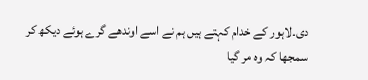دی۔لاہور کے خدام کہتے ہیں ہم نے اسے اوندھے گرے ہوئے دیکھ کر سمجھا کہ وہ مر گیا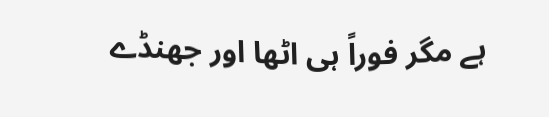ہے مگر فوراً ہی اٹھا اور جھنڈے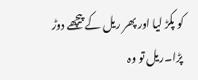کو پکڑ لیا اور پھر ریل کے پیچھے دوڑ پڑا۔ریل تو وہ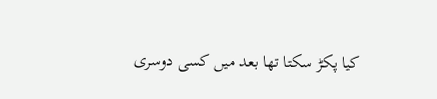کیا پکڑ سکتا تھا بعد میں کسی دوسری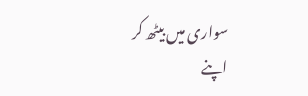سواری میں بیٹھ کر اپنے